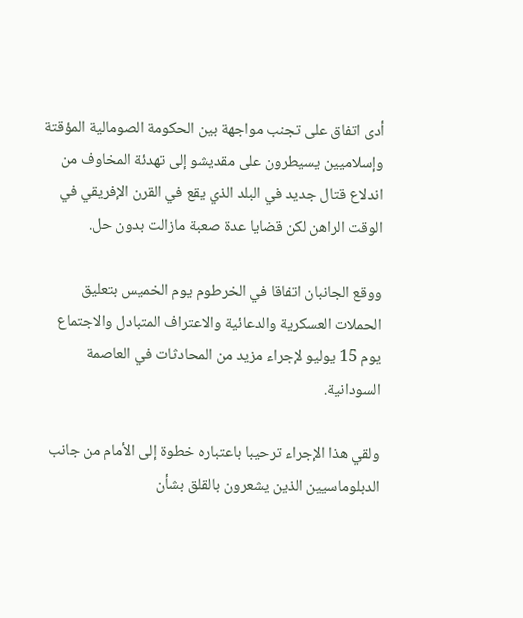أدى اتفاق على تجنب مواجهة بين الحكومة الصومالية المؤقتة وإسلاميين يسيطرون على مقديشو إلى تهدئة المخاوف من اندلاع قتال جديد في البلد الذي يقع في القرن الإفريقي في الوقت الراهن لكن قضايا عدة صعبة مازالت بدون حل.

ووقع الجانبان اتفاقا في الخرطوم يوم الخميس بتعليق الحملات العسكرية والدعائية والاعتراف المتبادل والاجتماع يوم 15 يوليو لإجراء مزيد من المحادثات في العاصمة السودانية.

ولقي هذا الإجراء ترحيبا باعتباره خطوة إلى الأمام من جانب الدبلوماسيين الذين يشعرون بالقلق بشأن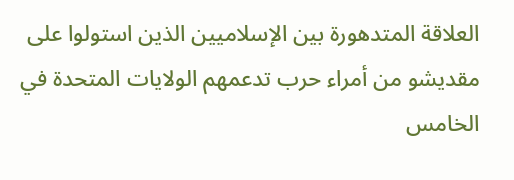العلاقة المتدهورة بين الإسلاميين الذين استولوا على مقديشو من أمراء حرب تدعمهم الولايات المتحدة في الخامس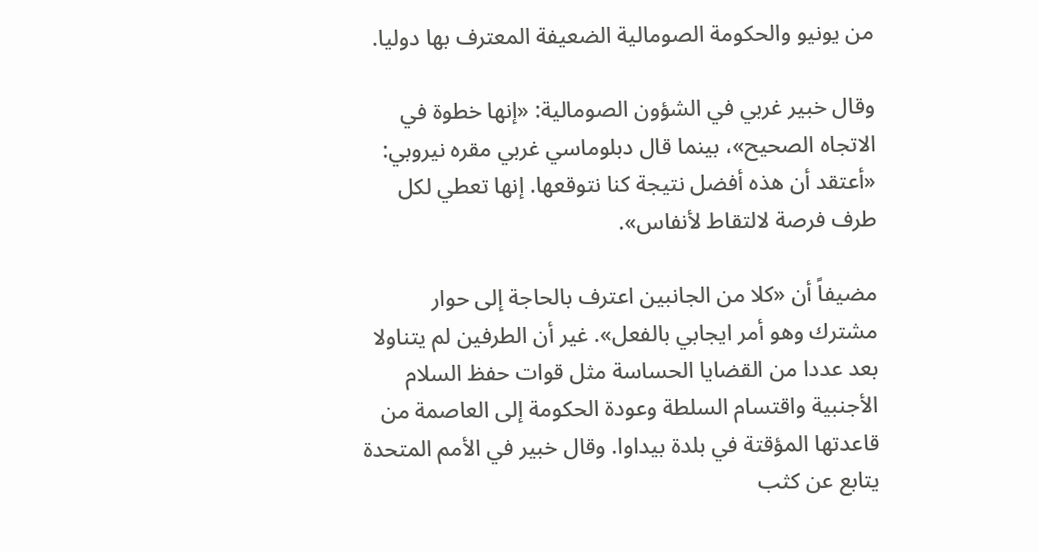من يونيو والحكومة الصومالية الضعيفة المعترف بها دوليا.

وقال خبير غربي في الشؤون الصومالية: «إنها خطوة في الاتجاه الصحيح»، بينما قال دبلوماسي غربي مقره نيروبي: «أعتقد أن هذه أفضل نتيجة كنا نتوقعها. إنها تعطي لكل طرف فرصة لالتقاط لأنفاس».

مضيفاً أن «كلا من الجانبين اعترف بالحاجة إلى حوار مشترك وهو أمر ايجابي بالفعل». غير أن الطرفين لم يتناولا بعد عددا من القضايا الحساسة مثل قوات حفظ السلام الأجنبية واقتسام السلطة وعودة الحكومة إلى العاصمة من قاعدتها المؤقتة في بلدة بيداوا. وقال خبير في الأمم المتحدة يتابع عن كثب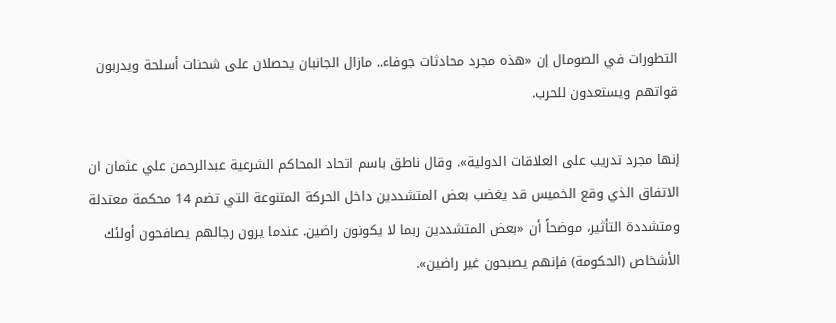التطورات في الصومال إن «هذه مجرد محادثات جوفاء.. مازال الجانبان يحصلان على شحنات أسلحة ويدربون قواتهم ويستعدون للحرب.

إنها مجرد تدريب على العلاقات الدولية». وقال ناطق باسم اتحاد المحاكم الشرعية عبدالرحمن علي عثمان ان الاتفاق الذي وقع الخميس قد يغضب بعض المتشددين داخل الحركة المتنوعة التي تضم 14 محكمة معتدلة ومتشددة التأثير، موضحاً أن «بعض المتشددين ربما لا يكونون راضين. عندما يرون رجالهم يصافحون أولئك الأشخاص (الحكومة) فإنهم يصبحون غير راضين».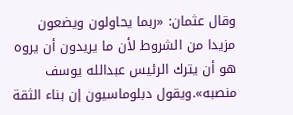وقال عثمان: «ربما يحاولون ويضعون مزيدا من الشروط لأن ما يريدون أن يروه هو أن يترك الرئيس عبدالله يوسف منصبه».ويقول دبلوماسيون إن بناء الثقة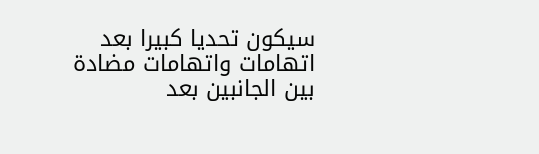سيكون تحديا كبيرا بعد اتهامات واتهامات مضادة بين الجانبين بعد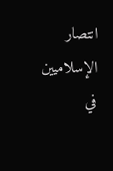انتصار الإسلاميين في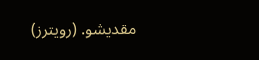مقديشو. (رويترز)